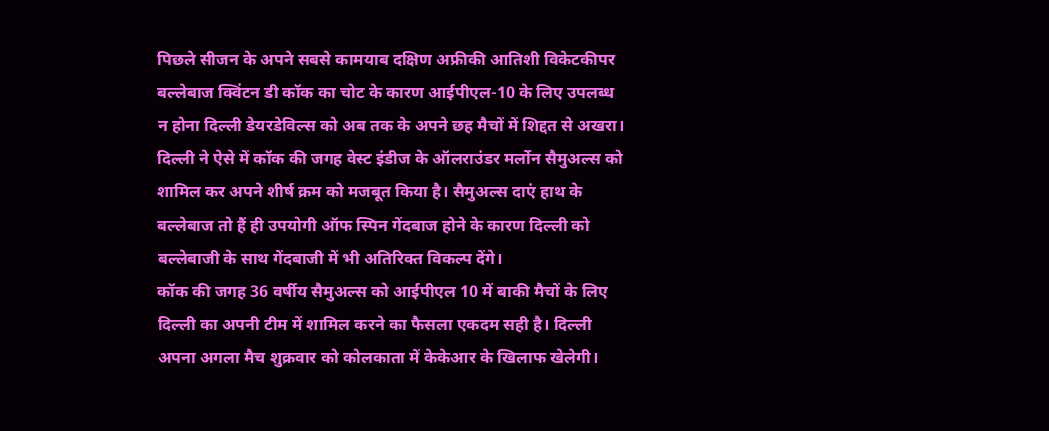पिछले सीजन के अपने सबसे कामयाब दक्षिण अफ्रीकी आतिशी विकेटकीपर बल्लेबाज क्विंटन डी कॉक का चोट के कारण आईपीएल-10 के लिए उपलब्ध न होना दिल्ली डेयरडेविल्स को अब तक के अपने छह मैचों में शिद्दत से अखरा। दिल्ली ने ऐसे में कॉक की जगह वेस्ट इंडीज के ऑलराउंडर मर्लोन सैमुअल्स को शामिल कर अपने शीर्ष क्रम को मजबूत किया है। सैमुअल्स दाएं हाथ के बल्लेबाज तो हैं ही उपयोगी ऑफ स्पिन गेंदबाज होने के कारण दिल्ली को बल्लेबाजी के साथ गेंदबाजी में भी अतिरिक्त विकल्प देंगे।
कॉक की जगह 36 वर्षीय सैमुअल्स को आईपीएल 10 में बाकी मैचों के लिए दिल्ली का अपनी टीम में शामिल करने का फैसला एकदम सही है। दिल्ली अपना अगला मैच शुक्रवार को कोलकाता में केकेआर के खिलाफ खेलेगी।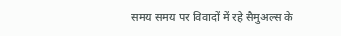समय समय पर विवादों में रहे सैमुअल्स के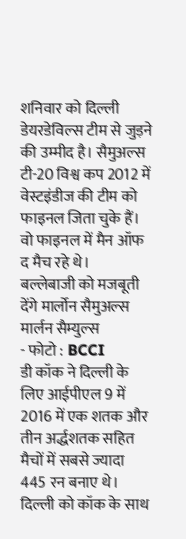शनिवार को दिल्ली डेयरडेविल्स टीम से जुड़ने की उम्मीद है। सैमुअल्स टी-20 विश्व कप 2012 में वेस्टइंडीज की टीम को फाइनल जिता चुके हैं। वो फाइनल में मैन ऑफ द मैच रहे थे।
बल्लेबाजी को मजबूती देंगे मार्लोन सैमुअल्स
मार्लन सैम्युल्स
- फोटो : BCCI
डी कॉक ने दिल्ली के लिए आईपीएल 9 में 2016 में एक शतक और तीन अर्द्धशतक सहित मैचों में सबसे ज्यादा 445 रन बनाए थे। दिल्ली को कॉक के साथ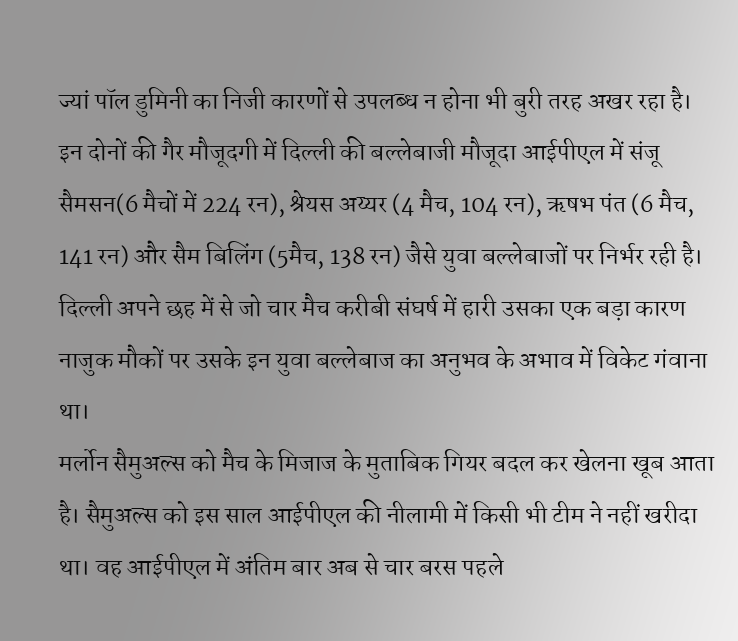ज्यां पॉल डुमिनी का निजी कारणों से उपलब्ध न होना भी बुरी तरह अखर रहा है। इन दोनों की गैर मौजूदगी में दिल्ली की बल्लेबाजी मौजूदा आईपीएल में संजू सैमसन(6 मैचों में 224 रन), श्रेयस अय्यर (4 मैच, 104 रन), ऋषभ पंत (6 मैच, 141 रन) और सैम बिलिंग (5मैच, 138 रन) जैसे युवा बल्लेबाजों पर निर्भर रही है। दिल्ली अपने छह में से जो चार मैच करीबी संघर्ष में हारी उसका एक बड़ा कारण नाजुक मौकों पर उसके इन युवा बल्लेबाज का अनुभव के अभाव में विकेट गंवाना था।
मर्लोन सैमुअल्स को मैच के मिजाज के मुताबिक गियर बदल कर खेलना खूब आता है। सैमुअल्स को इस साल आईपीएल की नीलामी में किसी भी टीम ने नहीं खरीदा था। वह आईपीएल में अंतिम बार अब से चार बरस पहले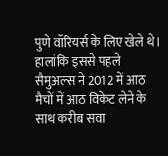पुणे वॉरियर्स के लिए खेले थे। हालांकि इससे पहले सैमुअल्स ने 2012 में आठ मैचों में आठ विकेट लेने के साथ करीब सवा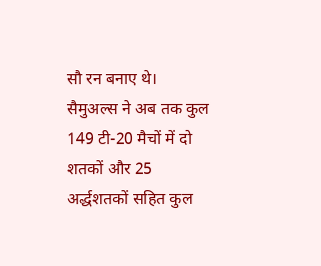सौ रन बनाए थे। सैमुअल्स ने अब तक कुल 149 टी-20 मैचों में दो शतकों और 25 अर्द्धशतकों सहित कुल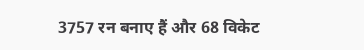3757 रन बनाए हैं और 68 विकेट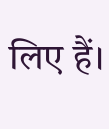लिए हैं।